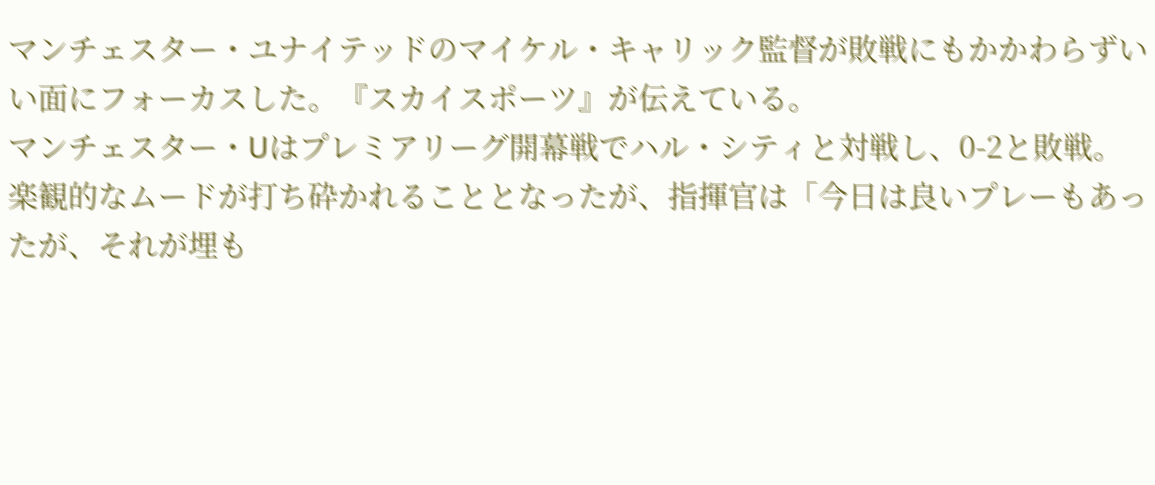マンチェスター・ユナイテッドのマイケル・キャリック監督が敗戦にもかかわらずいい面にフォーカスした。『スカイスポーツ』が伝えている。
マンチェスター・Uはプレミアリーグ開幕戦でハル・シティと対戦し、0-2と敗戦。楽観的なムードが打ち砕かれることとなったが、指揮官は「今日は良いプレーもあったが、それが埋も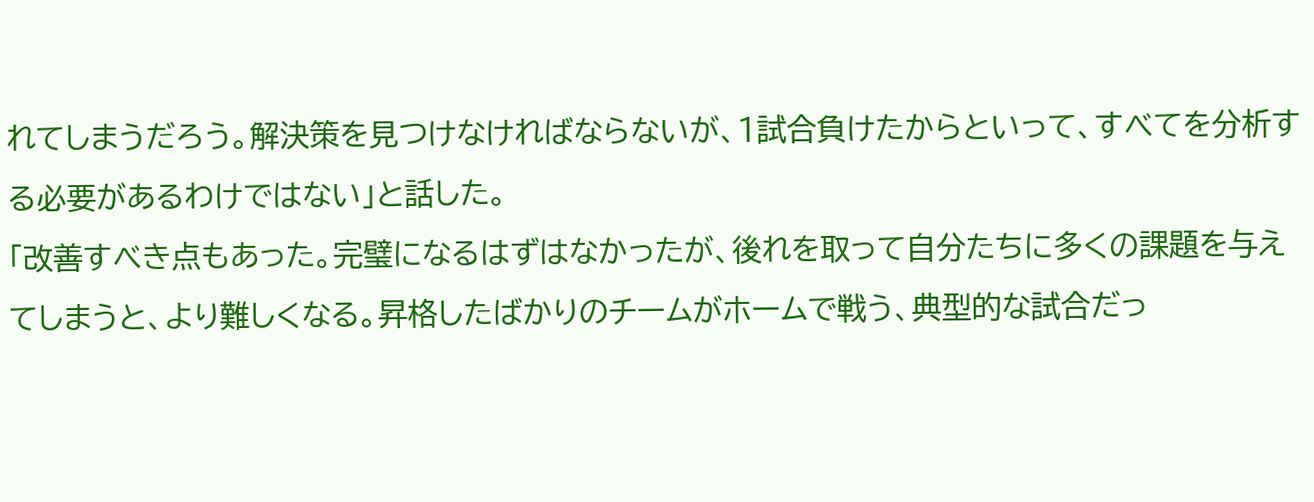れてしまうだろう。解決策を見つけなければならないが、1試合負けたからといって、すべてを分析する必要があるわけではない」と話した。
「改善すべき点もあった。完璧になるはずはなかったが、後れを取って自分たちに多くの課題を与えてしまうと、より難しくなる。昇格したばかりのチームがホームで戦う、典型的な試合だっ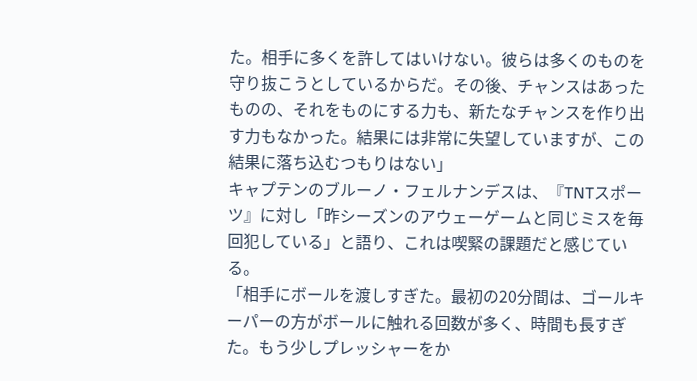た。相手に多くを許してはいけない。彼らは多くのものを守り抜こうとしているからだ。その後、チャンスはあったものの、それをものにする力も、新たなチャンスを作り出す力もなかった。結果には非常に失望していますが、この結果に落ち込むつもりはない」
キャプテンのブルーノ・フェルナンデスは、『TNTスポーツ』に対し「昨シーズンのアウェーゲームと同じミスを毎回犯している」と語り、これは喫緊の課題だと感じている。
「相手にボールを渡しすぎた。最初の20分間は、ゴールキーパーの方がボールに触れる回数が多く、時間も長すぎた。もう少しプレッシャーをか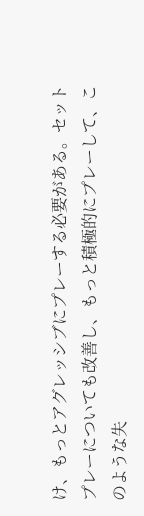け、もっとアグレッシブにプレーする必要がある。セットプレーについても改善し、もっと積極的にプレーして、このような失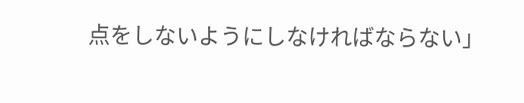点をしないようにしなければならない」